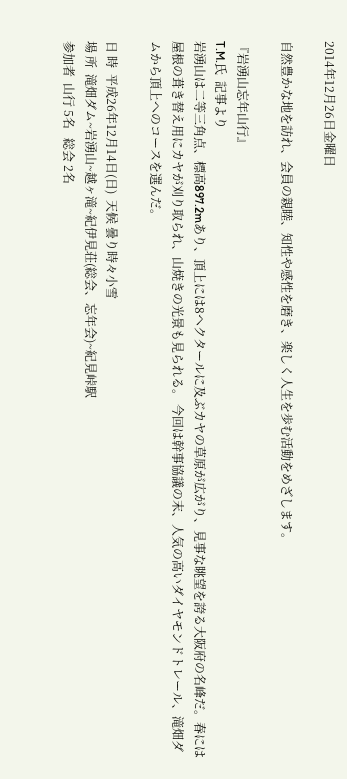2014年12月26日金曜日

自然豊かな地を訪れ、会員の親睦、知性や感性を磨き、楽しく人生を歩む活動をめざします。

『岩湧山忘年山行』
T.M.氏  記事より
岩湧山は二等三角点、標高897.2mあり、頂上には8ヘクタールに及ぶカヤの草原が広がり、見事な眺望を誇る大阪府の名峰だ。春には屋根の葺き替え用にカヤが刈り取られ、山焼きの光景も見られる。 今回は幹事協議の末、人気の高いダイヤモンドトレール、滝畑ダムから頂上へのコースを選んだ。

日 時  平成26年12月14日(日)  天候 曇り時々小雪
場 所  滝畑ダム~岩湧山~越ヶ滝~紀伊見荘(総会、忘年会)~紀見峠駅
参加者  山行 5名   総会 2名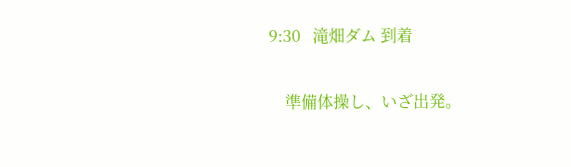9:30   滝畑ダム 到着

    準備体操し、いざ出発。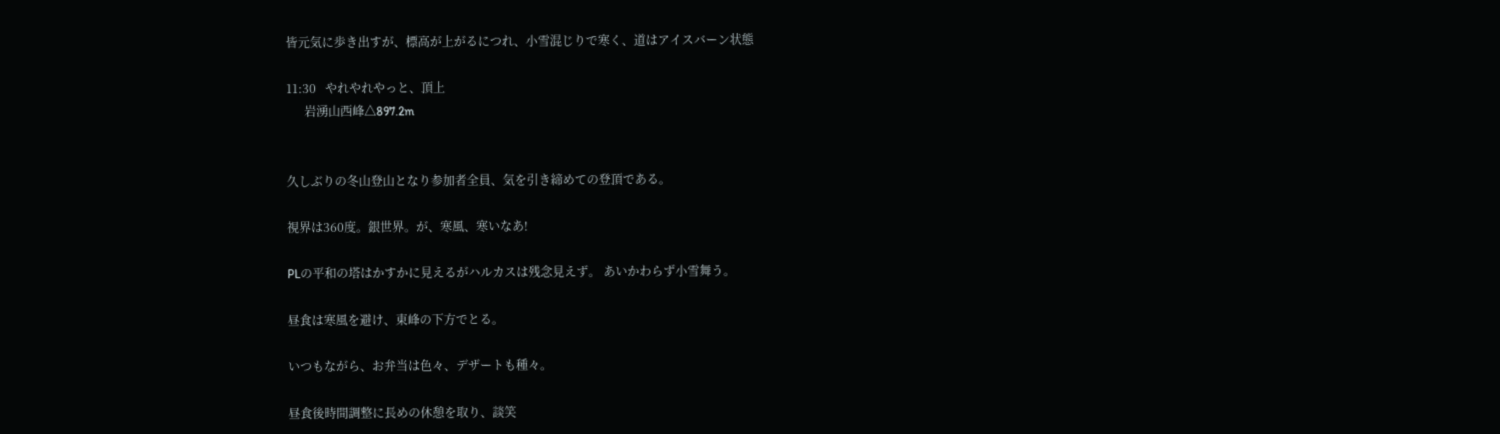皆元気に歩き出すが、標高が上がるにつれ、小雪混じりで寒く、道はアイスバーン状態

11:30   やれやれやっと、頂上
      岩湧山西峰△897.2m


久しぶりの冬山登山となり参加者全員、気を引き締めての登頂である。

視界は360度。銀世界。が、寒風、寒いなあ!

PLの平和の塔はかすかに見えるがハルカスは残念見えず。 あいかわらず小雪舞う。

昼食は寒風を避け、東峰の下方でとる。

いつもながら、お弁当は色々、デザートも種々。

昼食後時間調整に長めの休憩を取り、談笑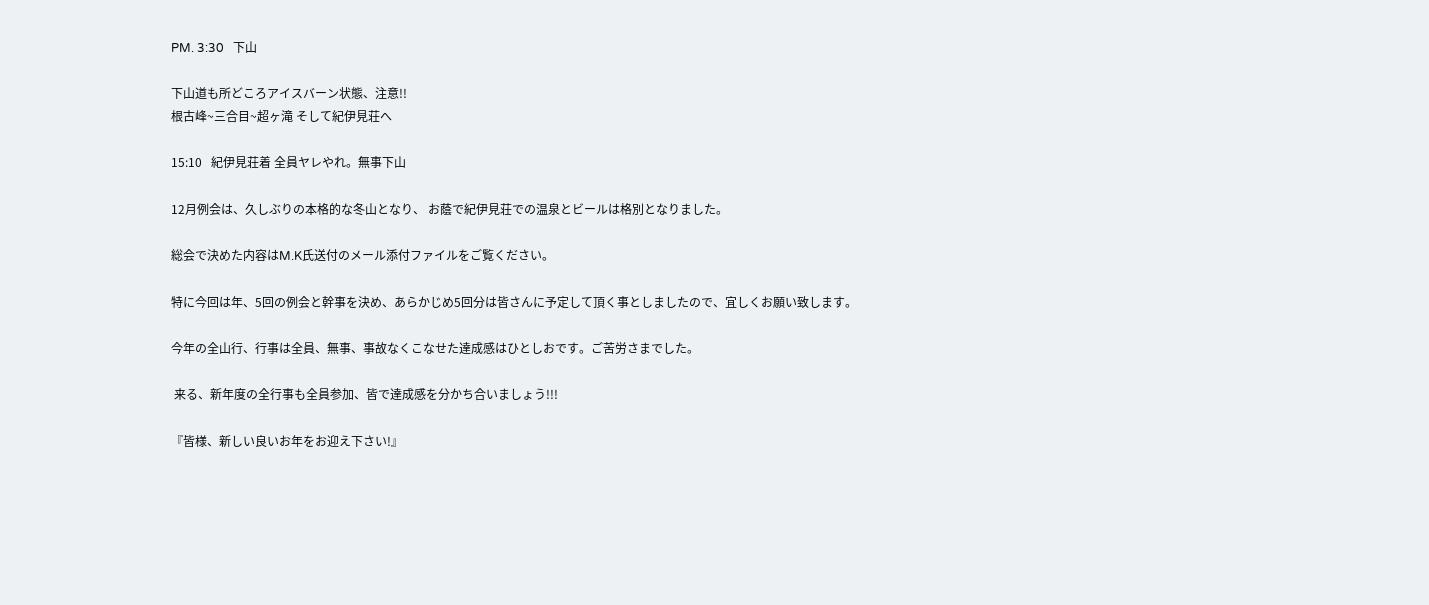PM. 3:30   下山

下山道も所どころアイスバーン状態、注意!!
根古峰~三合目~超ヶ滝 そして紀伊見荘へ

15:10   紀伊見荘着 全員ヤレやれ。無事下山

12月例会は、久しぶりの本格的な冬山となり、 お蔭で紀伊見荘での温泉とビールは格別となりました。

総会で決めた内容はM.K氏送付のメール添付ファイルをご覧ください。

特に今回は年、5回の例会と幹事を決め、あらかじめ5回分は皆さんに予定して頂く事としましたので、宜しくお願い致します。

今年の全山行、行事は全員、無事、事故なくこなせた達成感はひとしおです。ご苦労さまでした。

 来る、新年度の全行事も全員参加、皆で達成感を分かち合いましょう!!!

『皆様、新しい良いお年をお迎え下さい!』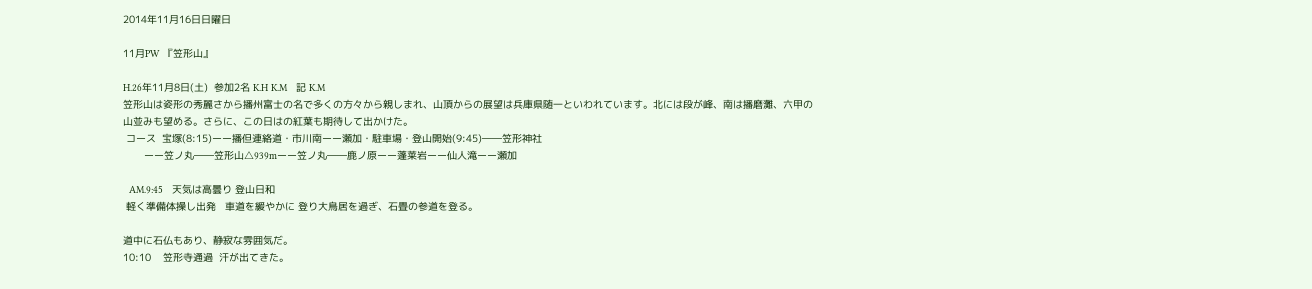2014年11月16日日曜日

11月PW 『笠形山』

H.26年11月8日(土)  参加2名 K.H K.M   記 K.M
笠形山は姿形の秀麗さから播州富士の名で多くの方々から親しまれ、山頂からの展望は兵庫県随一といわれています。北には段が峰、南は播磨灘、六甲の山並みも望める。さらに、この日はの紅葉も期待して出かけた。
 コース  宝塚(8:15)ーー播但連絡道・市川南ーー瀬加・駐車場・登山開始(9:45)――笠形神社
       ーー笠ノ丸――笠形山△939mーー笠ノ丸――鹿ノ原ーー蓬莱岩ーー仙人滝ーー瀬加

  AM.9:45   天気は高曇り 登山日和
 軽く準備体操し出発   車道を緩やかに 登り大鳥居を過ぎ、石畳の参道を登る。

道中に石仏もあり、静寂な雰囲気だ。
10:10    笠形寺通過  汗が出てきた。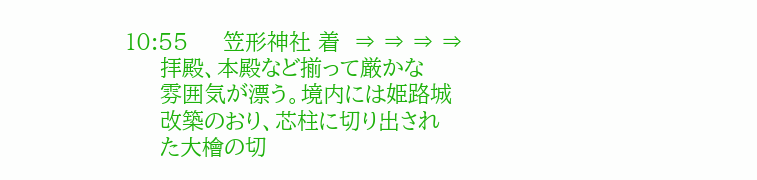10:55     笠形神社 着  ⇒ ⇒ ⇒ ⇒
     拝殿、本殿など揃って厳かな
     雰囲気が漂う。境内には姫路城
     改築のおり、芯柱に切り出され
     た大檜の切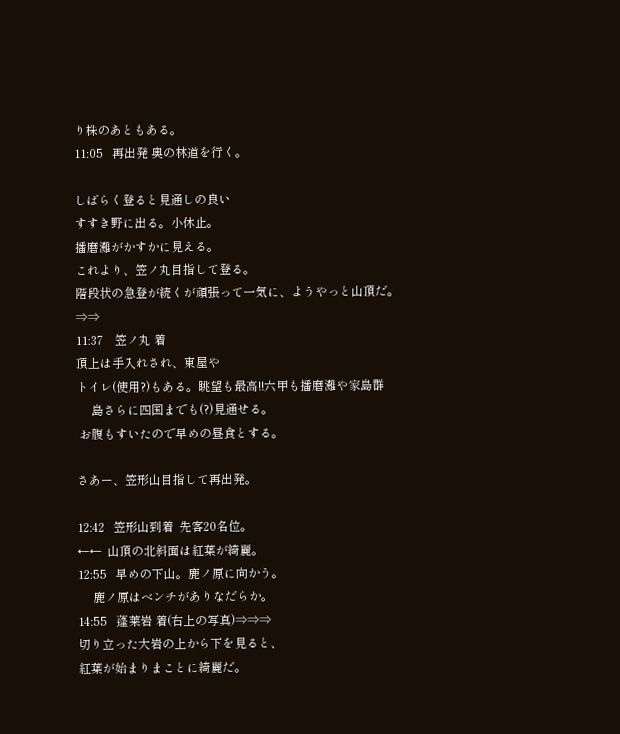り株のあともある。
11:05   再出発 奥の林道を行く。

しばらく登ると見通しの良い
すすき野に出る。小休止。
播磨灘がかすかに見える。
これより、笠ノ丸目指して登る。
階段状の急登が続くが頑張って一気に、ようやっと山頂だ。⇒⇒
11:37    笠ノ丸 着
頂上は手入れされ、東屋や
トイレ(使用?)もある。眺望も最高!!六甲も播磨灘や家島群
     島さらに四国までも(?)見通せる。
 お腹もすいたので早めの昼食とする。

さあー、笠形山目指して再出発。

12:42   笠形山到着  先客20名位。
←←  山頂の北斜面は紅葉が綺麗。
12:55   早めの下山。鹿ノ原に向かう。
     鹿ノ原はベンチがありなだらか。
14:55   蓬莱岩 着(右上の写真)⇒⇒⇒
切り立った大岩の上から下を見ると、                                      紅葉が始まりまことに綺麗だ。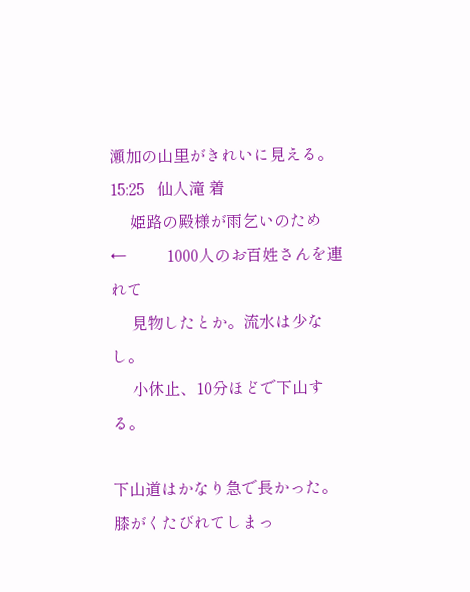瀬加の山里がきれいに見える。
15:25   仙人滝 着
     姫路の殿様が雨乞いのため
←          1000人のお百姓さんを連れて
     見物したとか。流水は少なし。
     小休止、10分ほどで下山する。

下山道はかなり急で長かった。膝がくたびれてしまっ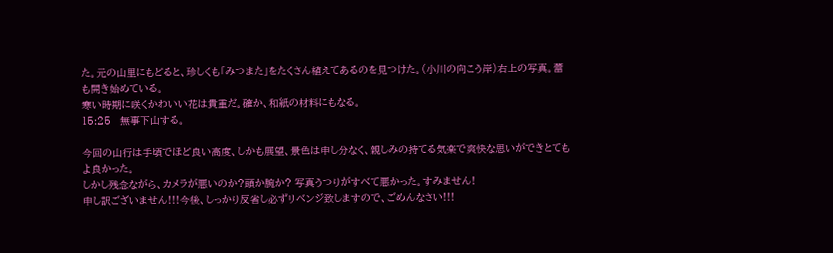た。元の山里にもどると、珍しくも「みつまた」をたくさん植えてあるのを見つけた。(小川の向こう岸)右上の写真。蕾も開き始めている。
寒い時期に咲くかわいい花は貴重だ。確か、和紙の材料にもなる。
15:25   無事下山する。

今回の山行は手頃でほど良い高度、しかも展望、景色は申し分なく、親しみの持てる気楽で爽快な思いができとてもよ良かった。
しかし残念ながら、カメラが悪いのか?頭か腕か? 写真うつりがすべて悪かった。すみません!
申し訳ございません!!!今後、しっかり反省し必ずリベンジ致しますので、ごめんなさい!!!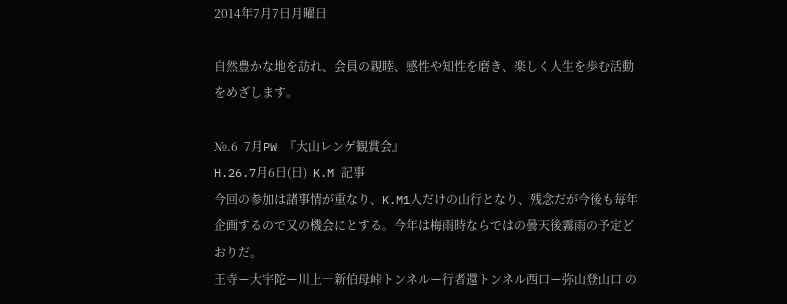2014年7月7日月曜日

自然豊かな地を訪れ、会員の親睦、感性や知性を磨き、楽しく人生を歩む活動をめざします。

№.6  7月PW 『大山レンゲ観賞会』
H.26.7月6日(日)  K.M 記事
今回の参加は諸事情が重なり、K.M1人だけの山行となり、残念だが今後も毎年企画するので又の機会にとする。今年は梅雨時ならではの曇天後霧雨の予定どおりだ。
王寺ー大宇陀ー川上―新伯母峠トンネルー行者還トンネル西口ー弥山登山口 の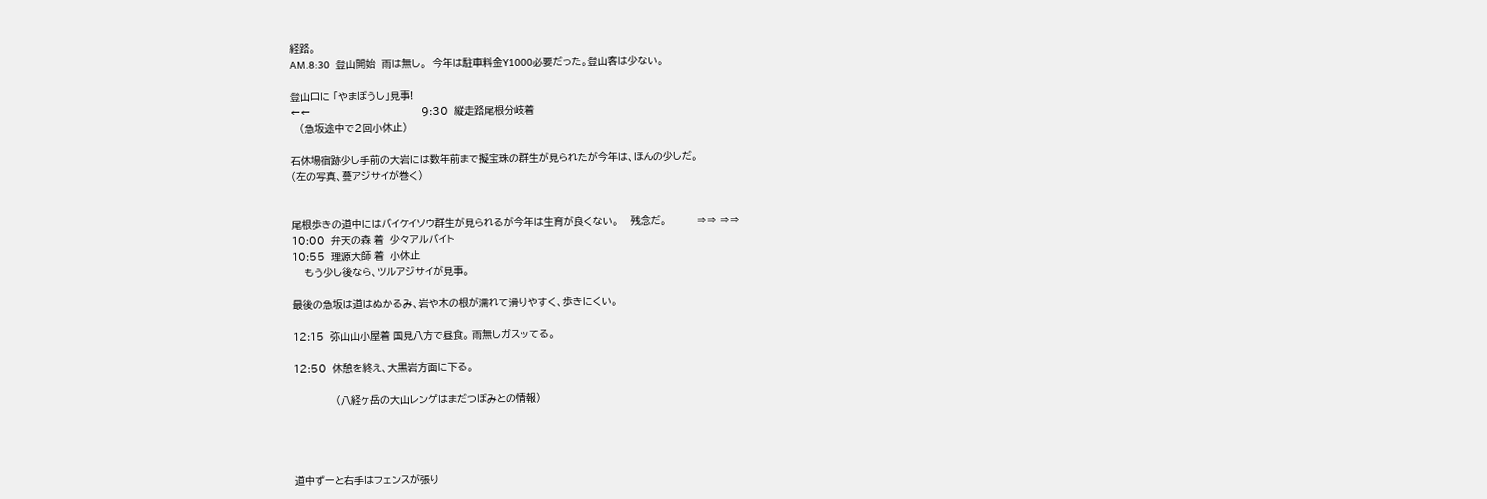経路。
AM.8:30  登山開始  雨は無し。  今年は駐車料金Y1000必要だった。登山客は少ない。

登山口に 「やまぼうし」見事!
←←                                     9:30  縦走路尾根分岐着
   (急坂途中で2回小休止)

石休場宿跡少し手前の大岩には数年前まで擬宝珠の群生が見られたが今年は、ほんの少しだ。
(左の写真、蔓アジサイが巻く)


尾根歩きの道中にはバイケイソウ群生が見られるが今年は生育が良くない。    残念だ。          ⇒⇒ ⇒⇒
10:00  弁天の森 着  少々アルバイト
10:55  理源大師 着  小休止
    もう少し後なら、ツルアジサイが見事。

最後の急坂は道はぬかるみ、岩や木の根が濡れて滑りやすく、歩きにくい。

12:15  弥山山小屋着 国見八方で昼食。 雨無しガスッてる。

12:50  休憩を終え、大黒岩方面に下る。

              (八経ヶ岳の大山レンゲはまだつぼみとの情報)




道中ずーと右手はフェンスが張り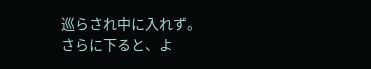巡らされ中に入れず。さらに下ると、よ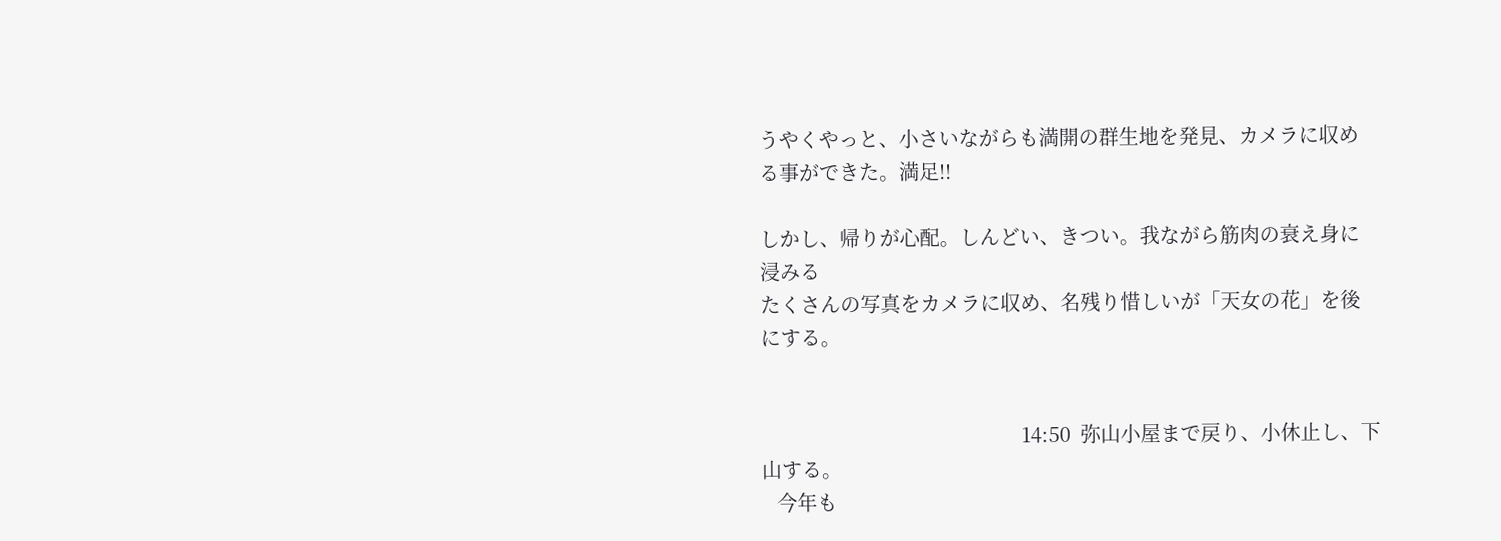うやくやっと、小さいながらも満開の群生地を発見、カメラに収める事ができた。満足!!

しかし、帰りが心配。しんどい、きつい。我ながら筋肉の衰え身に浸みる
たくさんの写真をカメラに収め、名残り惜しいが「天女の花」を後にする。


                                                    14:50  弥山小屋まで戻り、小休止し、下山する。
   今年も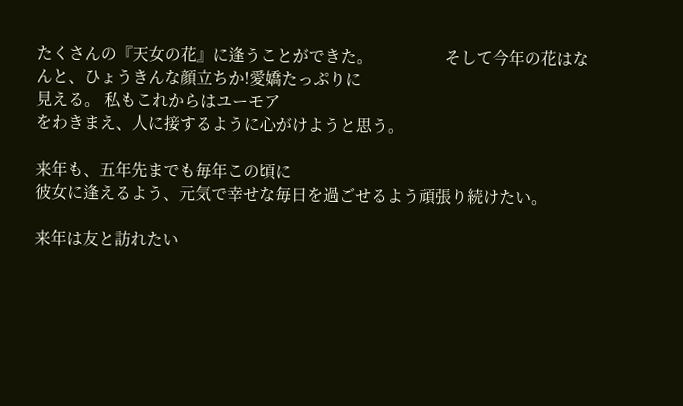たくさんの『天女の花』に逢うことができた。                  そして今年の花はなんと、ひょうきんな顔立ちか!愛嬌たっぷりに
見える。 私もこれからはユーモア
をわきまえ、人に接するように心がけようと思う。

来年も、五年先までも毎年この頃に
彼女に逢えるよう、元気で幸せな毎日を過ごせるよう頑張り続けたい。

来年は友と訪れたい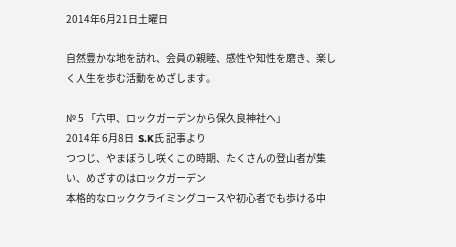2014年6月21日土曜日

自然豊かな地を訪れ、会員の親睦、感性や知性を磨き、楽しく人生を歩む活動をめざします。

№ 5 「六甲、ロックガーデンから保久良神社へ」
2014年 6月8日  S.K氏 記事より
つつじ、やまぼうし咲くこの時期、たくさんの登山者が集い、めざすのはロックガーデン
本格的なロッククライミングコースや初心者でも歩ける中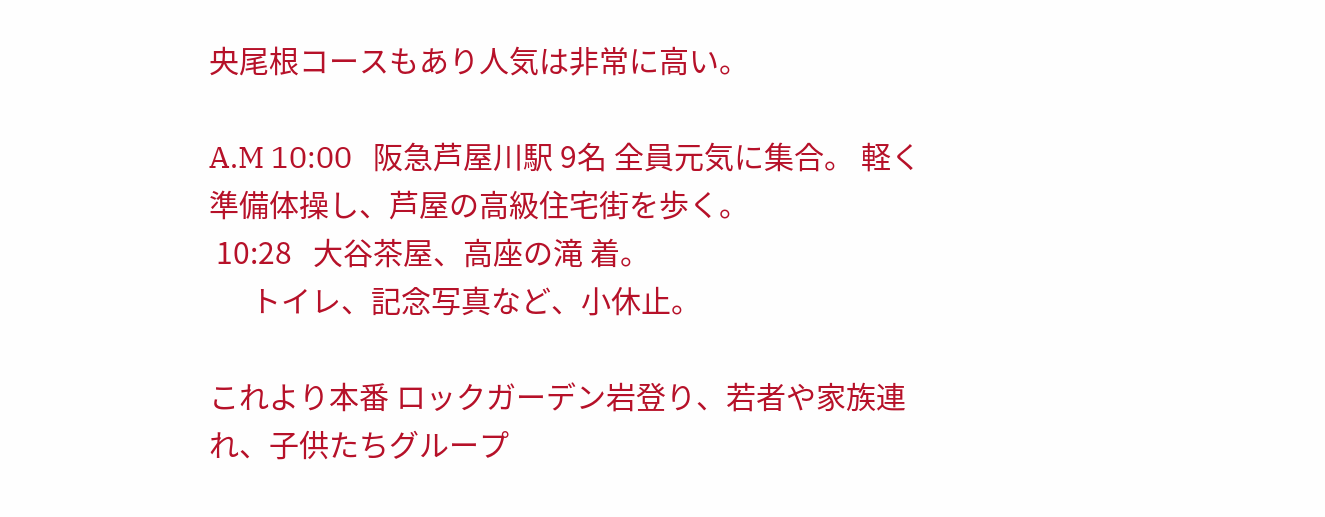央尾根コースもあり人気は非常に高い。

A.M 10:00   阪急芦屋川駅 9名 全員元気に集合。 軽く準備体操し、芦屋の高級住宅街を歩く。
 10:28   大谷茶屋、高座の滝 着。
      トイレ、記念写真など、小休止。

これより本番 ロックガーデン岩登り、若者や家族連れ、子供たちグループ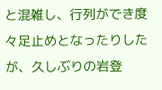と混雑し、行列ができ度々足止めとなったりしたが、久しぶりの岩登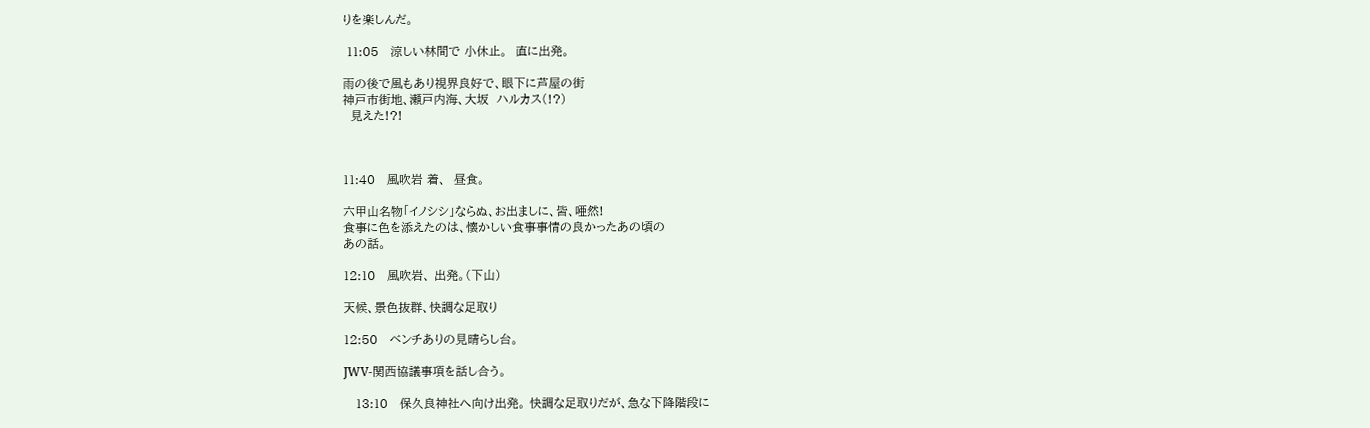りを楽しんだ。

 11:05   涼しい林間で 小休止。  直に出発。

雨の後で風もあり視界良好で、眼下に芦屋の街
神戸市街地、瀬戸内海、大坂  ハルカス(!?)
  見えた!?!



11:40   風吹岩 着、  昼食。

六甲山名物「イノシシ」ならぬ、お出ましに、皆、唖然!
食事に色を添えたのは、懐かしい食事事情の良かったあの頃の
あの話。

12:10   風吹岩、 出発。(下山)

天候、景色抜群、快調な足取り

12:50   ベンチありの見晴らし台。

JWV-関西協議事項を話し合う。

   13:10   保久良神社へ向け出発。 快調な足取りだが、急な下降階段に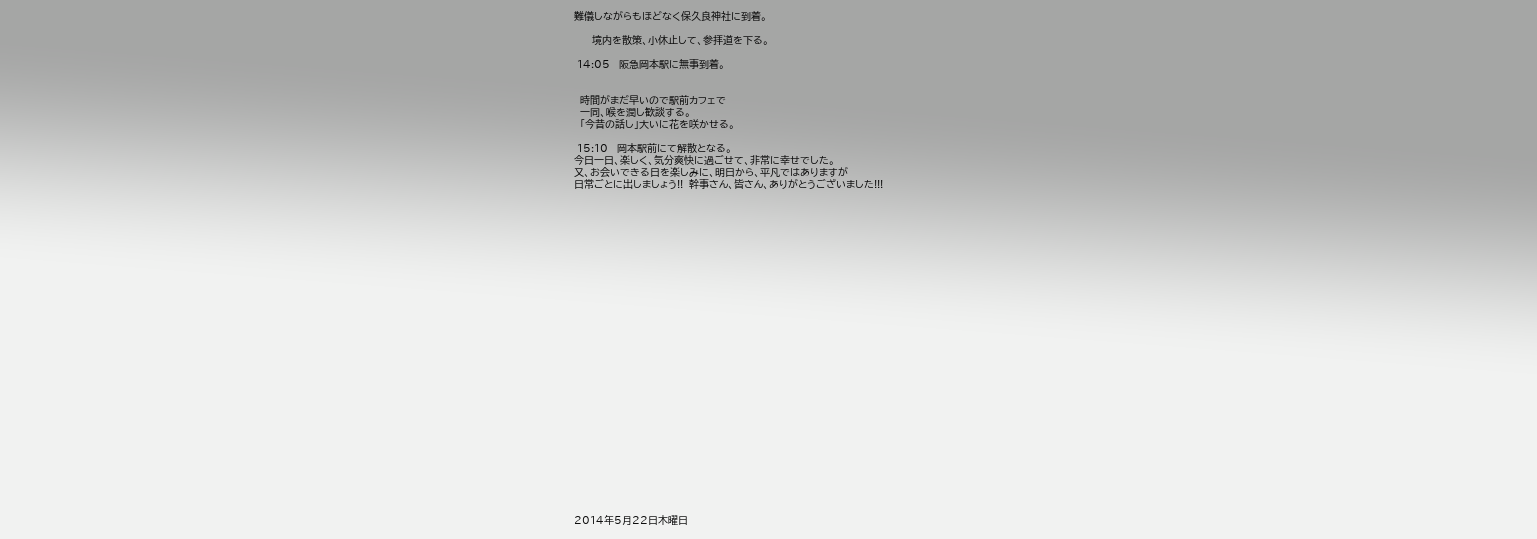難儀しながらもほどなく保久良神社に到着。

      境内を散策、小休止して、参拝道を下る。

 14:05   阪急岡本駅に無事到着。


  時間がまだ早いので駅前カフェで
  一同、喉を潤し歓談する。
  「今昔の話し」大いに花を咲かせる。

 15:10   岡本駅前にて解散となる。
今日一日、楽しく、気分爽快に過ごせて、非常に幸せでした。
又、お会いできる日を楽しみに、明日から、平凡ではありますが
日常ごとに出しましょう!!  幹事さん、皆さん、ありがとうございました!!!



























2014年5月22日木曜日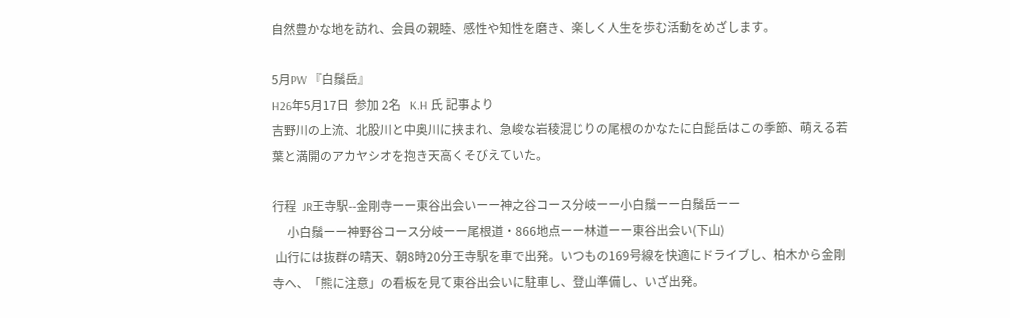自然豊かな地を訪れ、会員の親睦、感性や知性を磨き、楽しく人生を歩む活動をめざします。

5月PW 『白鬚岳』
H26年5月17日  参加 2名   K.H 氏 記事より
吉野川の上流、北股川と中奥川に挟まれ、急峻な岩稜混じりの尾根のかなたに白髭岳はこの季節、萌える若葉と満開のアカヤシオを抱き天高くそびえていた。

行程  JR王寺駅--金剛寺ーー東谷出会いーー神之谷コース分岐ーー小白鬚ーー白鬚岳ーー
     小白鬚ーー神野谷コース分岐ーー尾根道・866地点ーー林道ーー東谷出会い(下山)
 山行には抜群の晴天、朝8時20分王寺駅を車で出発。いつもの169号線を快適にドライブし、柏木から金剛寺へ、「熊に注意」の看板を見て東谷出会いに駐車し、登山準備し、いざ出発。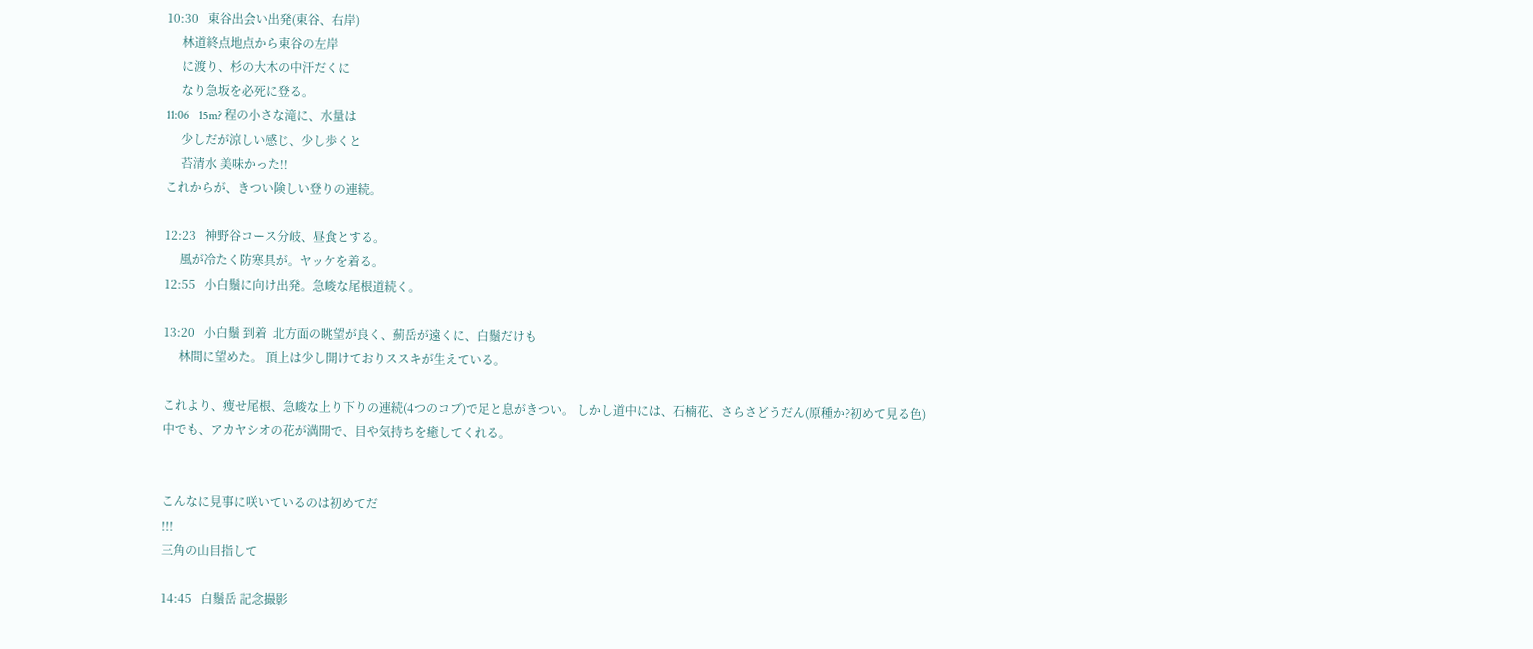10:30   東谷出会い出発(東谷、右岸)
     林道終点地点から東谷の左岸
     に渡り、杉の大木の中汗だくに
     なり急坂を必死に登る。
11:06   15m? 程の小さな滝に、水量は
     少しだが涼しい感じ、少し歩くと
     苔清水 美味かった!!
これからが、きつい険しい登りの連続。

12:23   神野谷コース分岐、昼食とする。
     風が冷たく防寒具が。ヤッケを着る。
12:55   小白鬚に向け出発。急峻な尾根道続く。

13:20   小白鬚 到着  北方面の眺望が良く、薊岳が遠くに、白鬚だけも
     林間に望めた。 頂上は少し開けておりススキが生えている。

これより、痩せ尾根、急峻な上り下りの連続(4つのコブ)で足と息がきつい。 しかし道中には、石楠花、さらさどうだん(原種か?初めて見る色)
中でも、アカヤシオの花が満開で、目や気持ちを癒してくれる。


こんなに見事に咲いているのは初めてだ
!!!
三角の山目指して

14:45   白鬚岳 記念撮影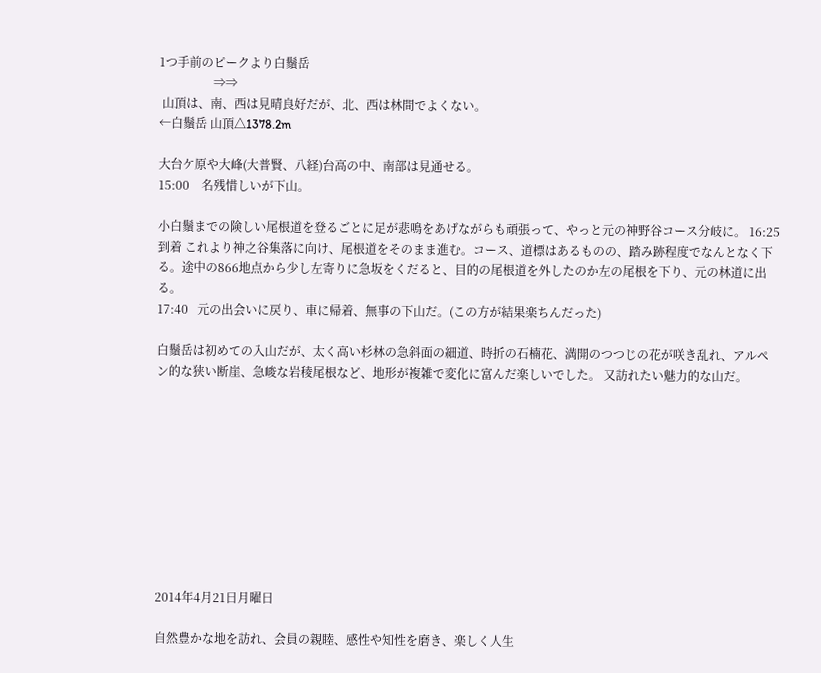1つ手前のピークより白鬚岳
                  ⇒⇒
 山頂は、南、西は見晴良好だが、北、西は林間でよくない。
←白鬚岳 山頂△1378.2m

大台ケ原や大峰(大普賢、八経)台高の中、南部は見通せる。
15:00    名残惜しいが下山。

小白鬚までの険しい尾根道を登るごとに足が悲鳴をあげながらも頑張って、やっと元の神野谷コース分岐に。 16:25  到着 これより神之谷集落に向け、尾根道をそのまま進む。コース、道標はあるものの、踏み跡程度でなんとなく下る。途中の866地点から少し左寄りに急坂をくだると、目的の尾根道を外したのか左の尾根を下り、元の林道に出る。
17:40   元の出会いに戻り、車に帰着、無事の下山だ。(この方が結果楽ちんだった)

白鬚岳は初めての入山だが、太く高い杉林の急斜面の細道、時折の石楠花、満開のつつじの花が咲き乱れ、アルペン的な狭い断崖、急峻な岩稜尾根など、地形が複雑で変化に富んだ楽しいでした。 又訪れたい魅力的な山だ。










2014年4月21日月曜日

自然豊かな地を訪れ、会員の親睦、感性や知性を磨き、楽しく人生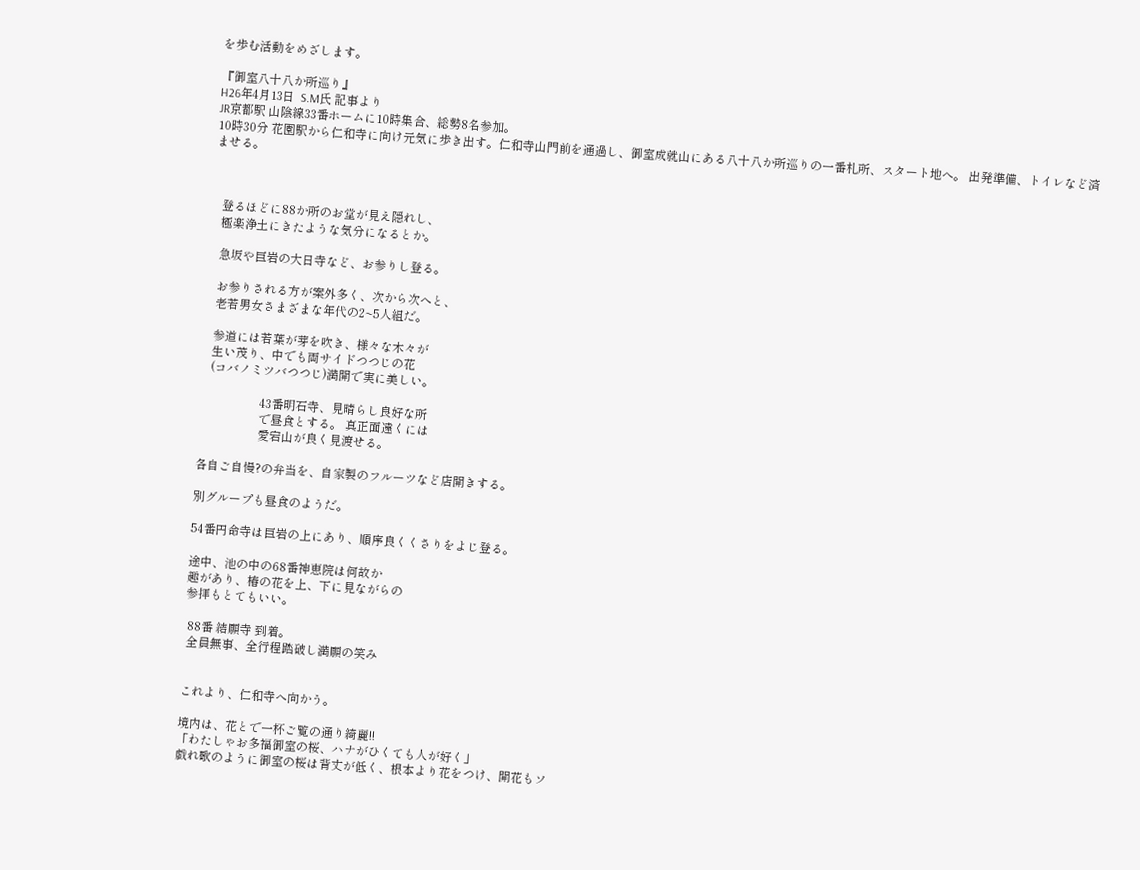を歩む活動をめざします。

『御室八十八か所巡り』
H26年4月13日  S.M氏 記事より
JR京都駅 山陰線33番ホームに10時集合、総勢8名参加。
10時30分 花園駅から仁和寺に向け元気に歩き出す。仁和寺山門前を通過し、御室成就山にある八十八か所巡りの一番札所、スタート地へ。 出発準備、トイレなど済ませる。



   登るほどに88か所のお堂が見え隠れし、
   極楽浄土にきたような気分になるとか。

   急坂や巨岩の大日寺など、お参りし登る。

   お参りされる方が案外多く、次から次へと、
   老若男女さまざまな年代の2~5人組だ。

   参道には若葉が芽を吹き、様々な木々が
   生い茂り、中でも両サイドつつじの花
   (コバノミツバつつじ)満開で実に美しい。

                    43番明石寺、見晴らし良好な所
                    で昼食とする。 真正面遠くには
                    愛宕山が良く見渡せる。

各自ご自慢?の弁当を、自家製のフルーツなど店開きする。

別グループも昼食のようだ。

54番円命寺は巨岩の上にあり、順序良くくさりをよじ登る。

途中、池の中の68番神恵院は何故か
趣があり、椿の花を上、下に見ながらの
参拝もとてもいい。

 88番 結願寺 到着。
 全員無事、全行程踏破し満願の笑み


これより、仁和寺へ向かう。

境内は、花とで一杯ご覧の通り綺麗!!
「わたしゃお多福御室の桜、ハナがひくても人が好く」
戯れ歌のように御室の桜は背丈が低く、根本より花をつけ、開花もソ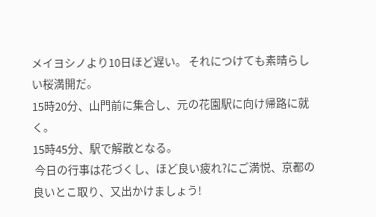メイヨシノより10日ほど遅い。 それにつけても素晴らしい桜満開だ。
15時20分、山門前に集合し、元の花園駅に向け帰路に就く。
15時45分、駅で解散となる。
 今日の行事は花づくし、ほど良い疲れ?にご満悦、京都の良いとこ取り、又出かけましょう!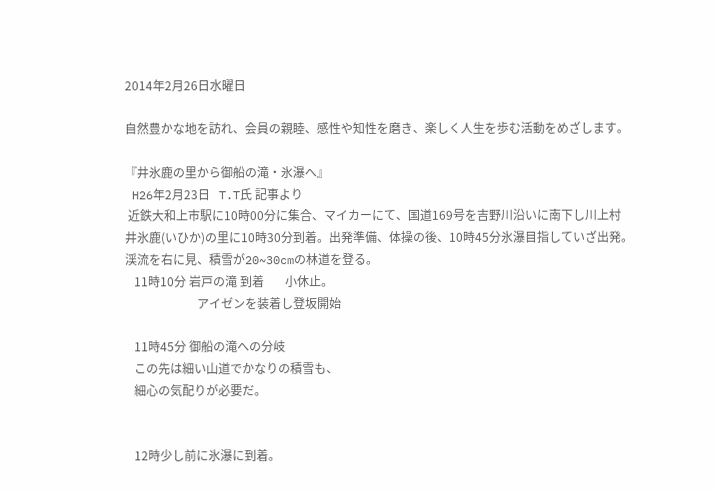2014年2月26日水曜日

自然豊かな地を訪れ、会員の親睦、感性や知性を磨き、楽しく人生を歩む活動をめざします。

『井氷鹿の里から御船の滝・氷瀑へ』
 H26年2月23日   T.T氏 記事より
 近鉄大和上市駅に10時00分に集合、マイカーにて、国道169号を吉野川沿いに南下し川上村
井氷鹿(いひか)の里に10時30分到着。出発準備、体操の後、10時45分氷瀑目指していざ出発。
渓流を右に見、積雪が20~30cmの林道を登る。
   11時10分 岩戸の滝 到着       小休止。
                        アイゼンを装着し登坂開始

   11時45分 御船の滝への分岐
   この先は細い山道でかなりの積雪も、
   細心の気配りが必要だ。


   12時少し前に氷瀑に到着。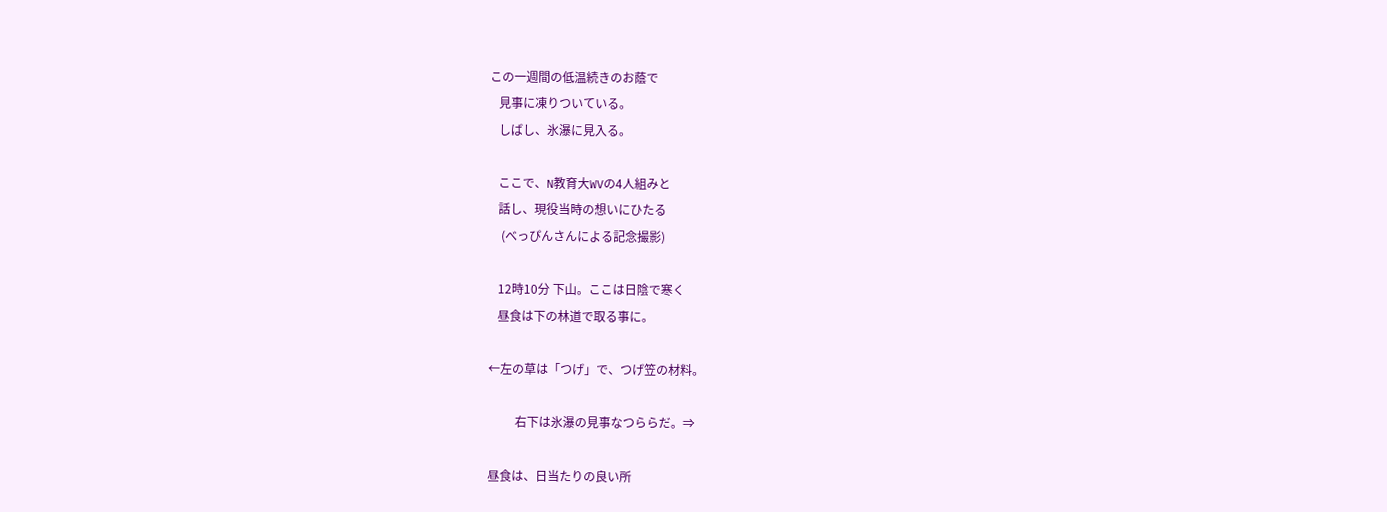この一週間の低温続きのお蔭で
   見事に凍りついている。
   しばし、氷瀑に見入る。

   ここで、N教育大WVの4人組みと
   話し、現役当時の想いにひたる
    (べっぴんさんによる記念撮影)

   12時10分 下山。ここは日陰で寒く
   昼食は下の林道で取る事に。

←左の草は「つげ」で、つげ笠の材料。

         右下は氷瀑の見事なつららだ。⇒

昼食は、日当たりの良い所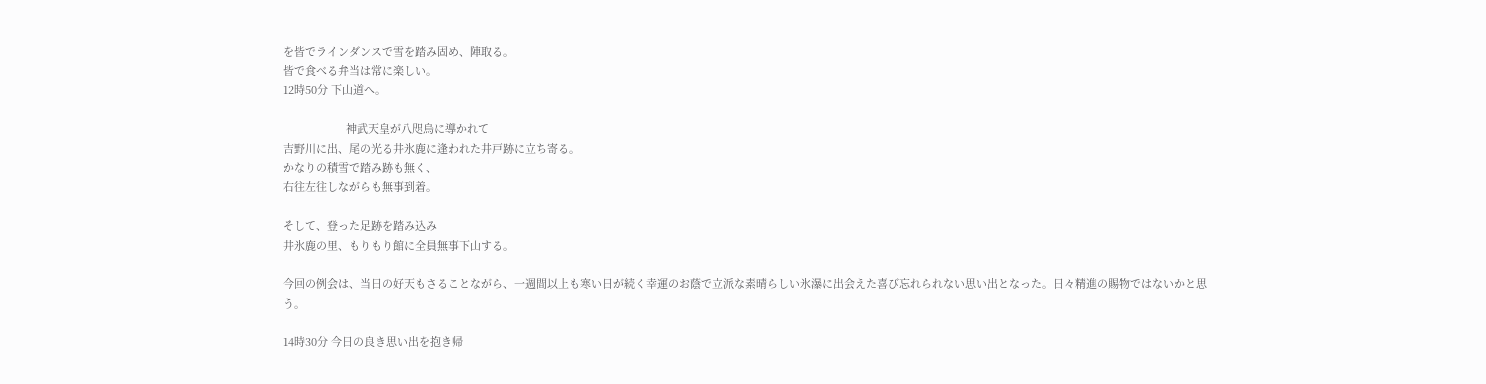を皆でラインダンスで雪を踏み固め、陣取る。
皆で食べる弁当は常に楽しい。
12時50分 下山道へ。

                     神武天皇が八咫烏に導かれて
吉野川に出、尾の光る井氷鹿に逢われた井戸跡に立ち寄る。
かなりの積雪で踏み跡も無く、
右往左往しながらも無事到着。

そして、登った足跡を踏み込み
井氷鹿の里、もりもり館に全員無事下山する。

今回の例会は、当日の好天もさることながら、一週間以上も寒い日が続く幸運のお蔭で立派な素晴らしい氷瀑に出会えた喜び忘れられない思い出となった。日々精進の賜物ではないかと思う。

14時30分 今日の良き思い出を抱き帰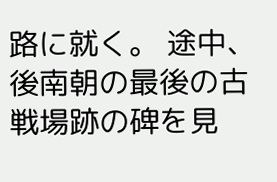路に就く。 途中、後南朝の最後の古戦場跡の碑を見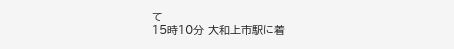て
15時10分 大和上市駅に着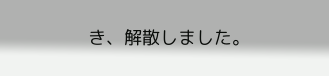き、解散しました。